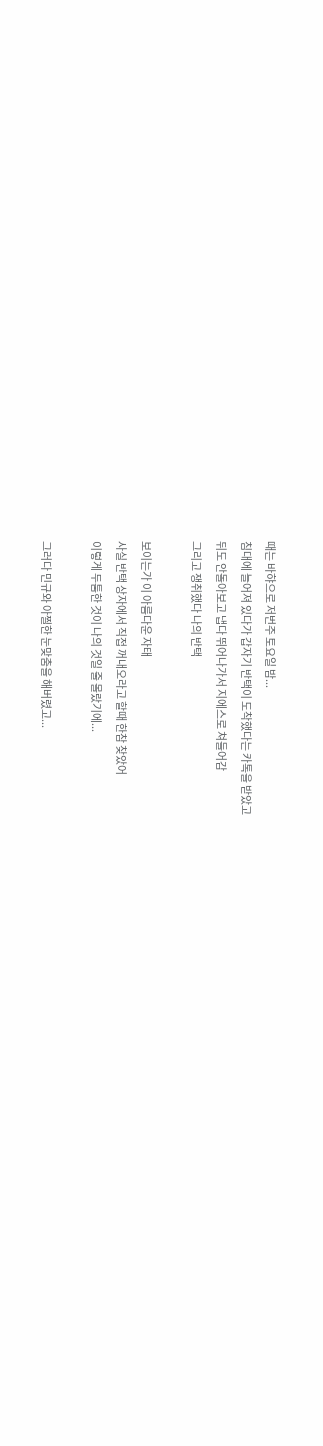때는 바햐으로 저번주 토요일 밤...
침대에 늘어져 있다가 갑자기 반택이 도착했다는 카톡을 받았고
뒤도 안돌아보고 냅다 뛰어나가서 지에스로 쳐들어감
그리고 쟁취했다 나의 반택

보이는가 이 아름다운 자태
사실 반택 상자에서 직접 꺼내오라고 할때 한참 찾았어
이렇게 두툼한 것이 나의 것일 줄 몰랐기에...

그러다 민규와 아찔한 눈맞춤을 해버렸고...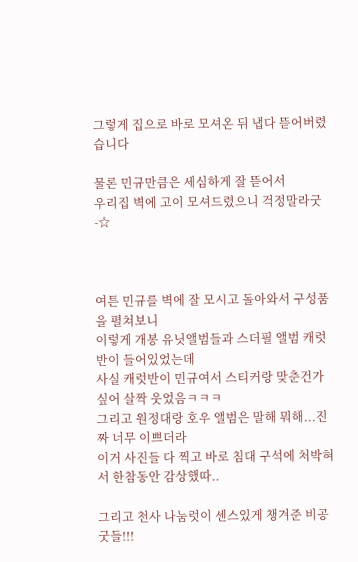그렇게 집으로 바로 모셔온 뒤 냅다 뜯어버렸습니다

물론 민규만큼은 세심하게 잘 뜯어서
우리집 벽에 고이 모셔드렸으니 걱정말라굿-☆



여튼 민규를 벽에 잘 모시고 돌아와서 구성품을 펼쳐보니
이렇게 개봉 유닛앨범들과 스더필 앨범 캐럿반이 들어있었는데
사실 캐럿반이 민규여서 스티커랑 맞춘건가 싶어 살짝 웃었음ㅋㅋㅋ
그리고 원정대랑 호우 앨범은 말해 뭐해...진짜 너무 이쁘더라
이거 사진들 다 찍고 바로 침대 구석에 처박혀서 한참동안 감상했따..

그리고 천사 나눔럿이 센스있게 챙겨준 비공굿들!!!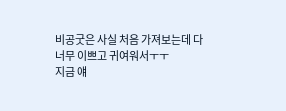비공굿은 사실 처음 가져보는데 다 너무 이쁘고 귀여워서ㅜㅜ
지금 얘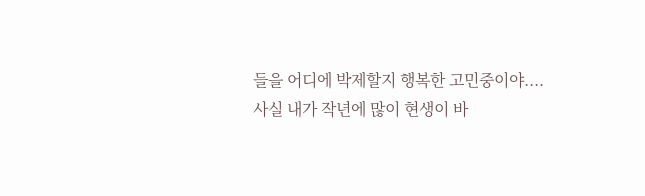들을 어디에 박제할지 행복한 고민중이야....
사실 내가 작년에 많이 현생이 바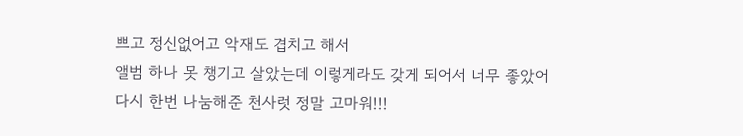쁘고 정신없어고 악재도 겹치고 해서
앨범 하나 못 챙기고 살았는데 이렇게라도 갖게 되어서 너무 좋았어
다시 한번 나눔해준 천사럿 정말 고마워!!!